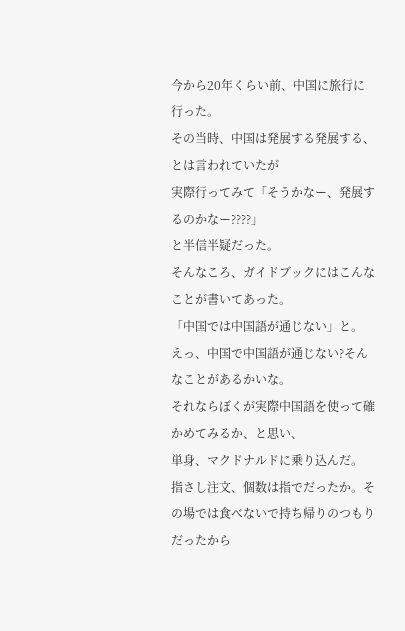今から20年くらい前、中国に旅行に行った。
その当時、中国は発展する発展する、とは言われていたが
実際行ってみて「そうかなー、発展するのかなー????」
と半信半疑だった。
そんなころ、ガイドブックにはこんなことが書いてあった。
「中国では中国語が通じない」と。
えっ、中国で中国語が通じない?そんなことがあるかいな。
それならぼくが実際中国語を使って確かめてみるか、と思い、
単身、マクドナルドに乗り込んだ。
指さし注文、個数は指でだったか。その場では食べないで持ち帰りのつもりだったから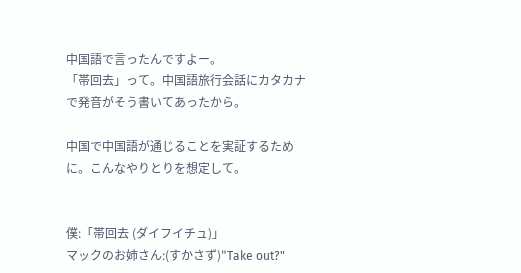中国語で言ったんですよー。
「帯回去」って。中国語旅行会話にカタカナで発音がそう書いてあったから。

中国で中国語が通じることを実証するために。こんなやりとりを想定して。


僕:「帯回去 (ダイフイチュ)」
マックのお姉さん:(すかさず)"Take out?"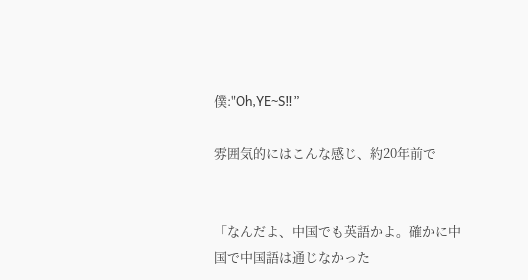僕:"Oh,YE~S‼”

雰囲気的にはこんな感じ、約20年前で


「なんだよ、中国でも英語かよ。確かに中国で中国語は通じなかった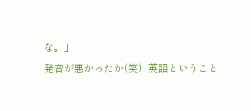な。」
発音が悪かったか(笑)  英語ということ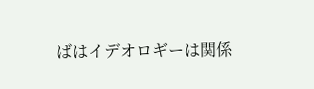ばはイデオロギーは関係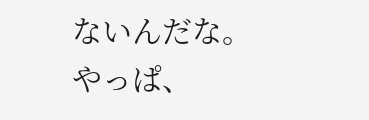ないんだな。
やっぱ、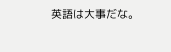英語は大事だな。